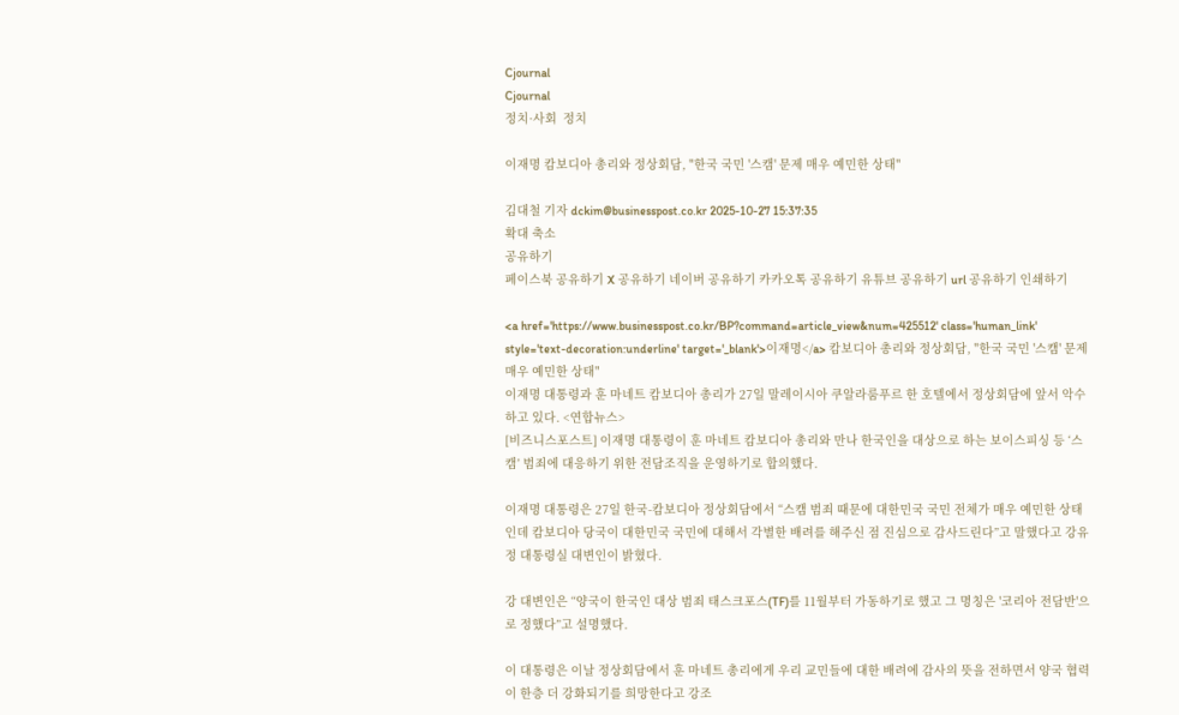Cjournal
Cjournal
정치·사회  정치

이재명 캄보디아 총리와 정상회담, "한국 국민 '스캠' 문제 매우 예민한 상태"

김대철 기자 dckim@businesspost.co.kr 2025-10-27 15:37:35
확대 축소
공유하기
페이스북 공유하기 X 공유하기 네이버 공유하기 카카오톡 공유하기 유튜브 공유하기 url 공유하기 인쇄하기

<a href='https://www.businesspost.co.kr/BP?command=article_view&num=425512' class='human_link' style='text-decoration:underline' target='_blank'>이재명</a> 캄보디아 총리와 정상회담, "한국 국민 '스캠' 문제 매우 예민한 상태"
이재명 대통령과 훈 마네트 캄보디아 총리가 27일 말레이시아 쿠알라룸푸르 한 호텔에서 정상회담에 앞서 악수하고 있다. <연합뉴스>
[비즈니스포스트] 이재명 대통령이 훈 마네트 캄보디아 총리와 만나 한국인을 대상으로 하는 보이스피싱 등 ‘스캠’ 범죄에 대응하기 위한 전담조직을 운영하기로 합의했다.

이재명 대통령은 27일 한국-캄보디아 정상회담에서 “스캠 범죄 때문에 대한민국 국민 전체가 매우 예민한 상태인데 캄보디아 당국이 대한민국 국민에 대해서 각별한 배려를 해주신 점 진심으로 감사드린다”고 말했다고 강유정 대통령실 대변인이 밝혔다.

강 대변인은 “양국이 한국인 대상 범죄 태스크포스(TF)를 11월부터 가동하기로 했고 그 명칭은 '코리아 전담반'으로 정했다”고 설명했다.

이 대통령은 이날 정상회담에서 훈 마네트 총리에게 우리 교민들에 대한 배려에 감사의 뜻을 전하면서 양국 협력이 한층 더 강화되기를 희망한다고 강조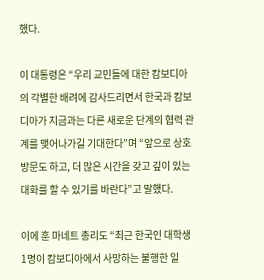했다.

이 대통령은 “우리 교민들에 대한 캄보디아의 각별한 배려에 감사드리면서 한국과 캄보디아가 지금과는 다른 새로운 단계의 협력 관계를 맺어나가길 기대한다”며 “앞으로 상호 방문도 하고, 더 많은 시간을 갖고 깊이 있는 대화를 할 수 있기를 바란다”고 말했다.

이에 훈 마네트 총리도 “최근 한국인 대학생 1명이 캄보디아에서 사망하는 불행한 일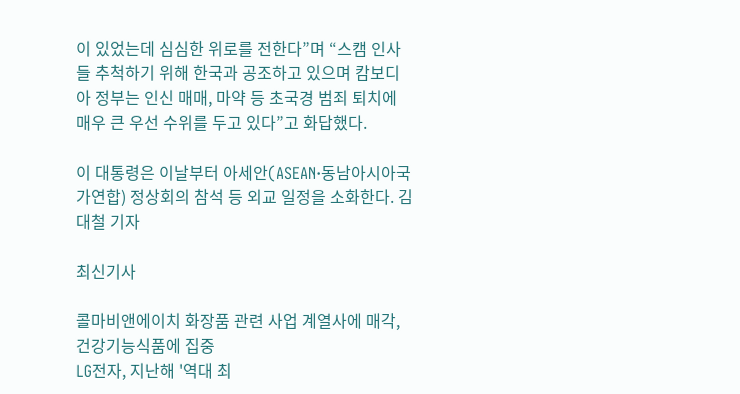이 있었는데 심심한 위로를 전한다”며 “스캠 인사들 추척하기 위해 한국과 공조하고 있으며 캄보디아 정부는 인신 매매, 마약 등 초국경 범죄 퇴치에 매우 큰 우선 수위를 두고 있다”고 화답했다.

이 대통령은 이날부터 아세안(ASEAN·동남아시아국가연합) 정상회의 참석 등 외교 일정을 소화한다. 김대철 기자

최신기사

콜마비앤에이치 화장품 관련 사업 계열사에 매각, 건강기능식품에 집중
LG전자, 지난해 '역대 최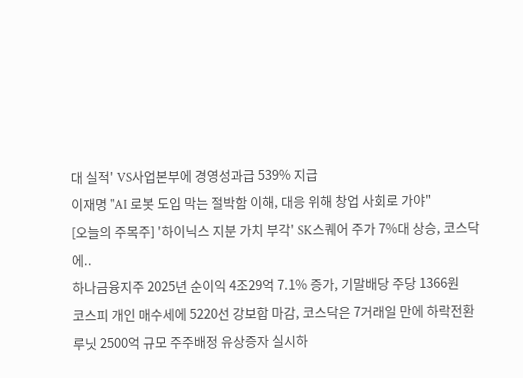대 실적' VS사업본부에 경영성과급 539% 지급
이재명 "AI 로봇 도입 막는 절박함 이해, 대응 위해 창업 사회로 가야"
[오늘의 주목주] '하이닉스 지분 가치 부각' SK스퀘어 주가 7%대 상승, 코스닥 에..
하나금융지주 2025년 순이익 4조29억 7.1% 증가, 기말배당 주당 1366원
코스피 개인 매수세에 5220선 강보합 마감, 코스닥은 7거래일 만에 하락전환
루닛 2500억 규모 주주배정 유상증자 실시하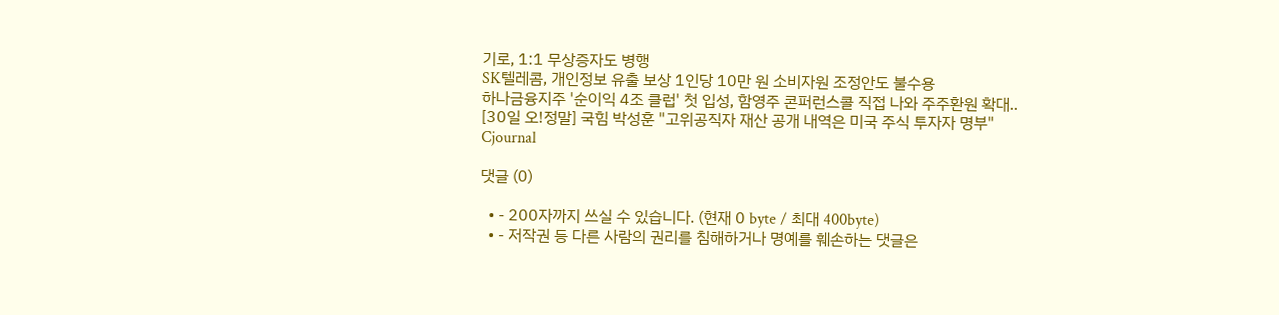기로, 1:1 무상증자도 병행
SK텔레콤, 개인정보 유출 보상 1인당 10만 원 소비자원 조정안도 불수용
하나금융지주 '순이익 4조 클럽' 첫 입성, 함영주 콘퍼런스콜 직접 나와 주주환원 확대..
[30일 오!정말] 국힘 박성훈 "고위공직자 재산 공개 내역은 미국 주식 투자자 명부"
Cjournal

댓글 (0)

  • - 200자까지 쓰실 수 있습니다. (현재 0 byte / 최대 400byte)
  • - 저작권 등 다른 사람의 권리를 침해하거나 명예를 훼손하는 댓글은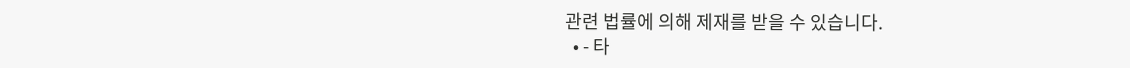관련 법률에 의해 제재를 받을 수 있습니다.
  • - 타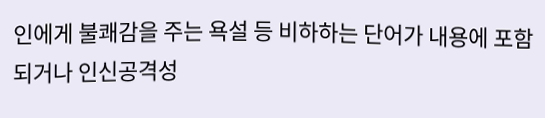인에게 불쾌감을 주는 욕설 등 비하하는 단어가 내용에 포함되거나 인신공격성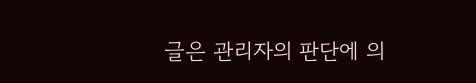글은 관리자의 판단에 의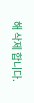해 삭제 합니다.